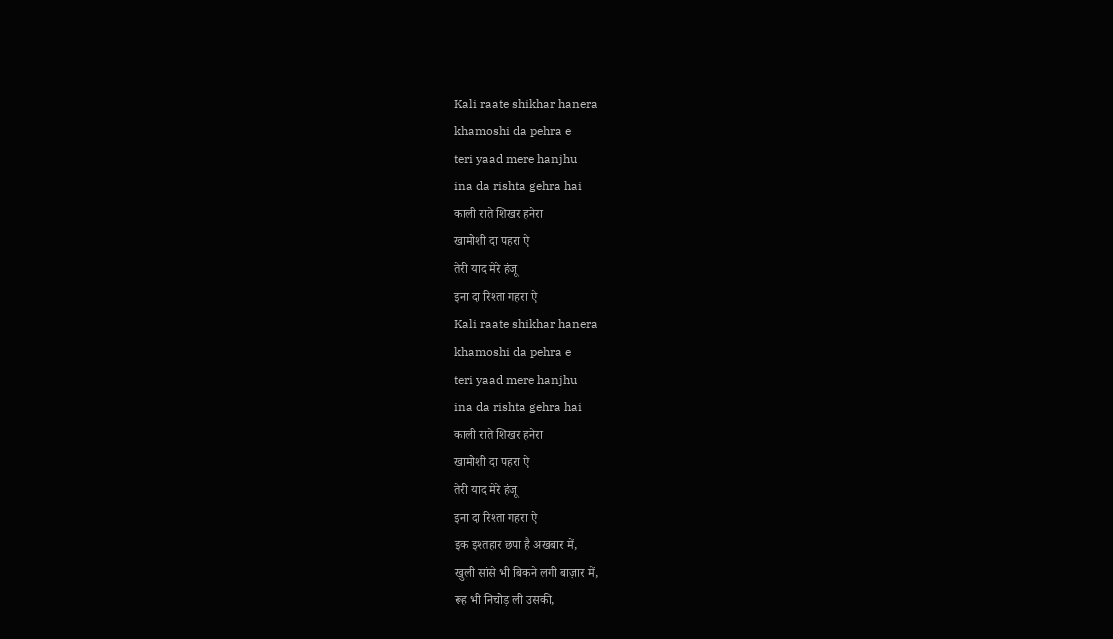Kali raate shikhar hanera
khamoshi da pehra e
teri yaad mere hanjhu
ina da rishta gehra hai
काली राते शिखर हनेरा
खामोशी दा पहरा ऐ
तेरी याद मेरे हंजू
इना दा रिश्ता गहरा ऐ
Kali raate shikhar hanera
khamoshi da pehra e
teri yaad mere hanjhu
ina da rishta gehra hai
काली राते शिखर हनेरा
खामोशी दा पहरा ऐ
तेरी याद मेरे हंजू
इना दा रिश्ता गहरा ऐ
इक इश्तहार छपा है अखबार में,
खुली सांसे भी बिकने लगी बाज़ार में,
रूह भी निचोड़ ली उसकी,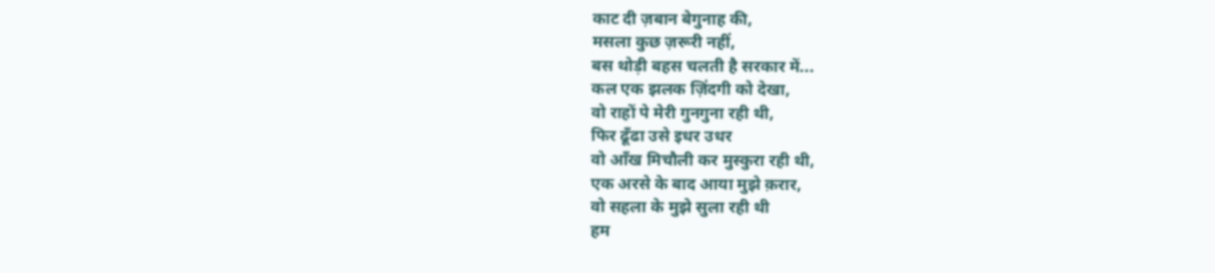काट दी ज़बान बेगुनाह की,
मसला कुछ ज़रूरी नहीं,
बस थोड़ी बहस चलती है सरकार में...
कल एक झलक ज़िंदगी को देखा,
वो राहों पे मेरी गुनगुना रही थी,
फिर ढूँढा उसे इधर उधर
वो आँख मिचौली कर मुस्कुरा रही थी,
एक अरसे के बाद आया मुझे क़रार,
वो सहला के मुझे सुला रही थी
हम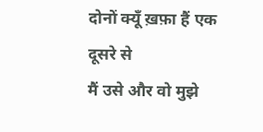दोनों क्यूँ ख़फ़ा हैं एक दूसरे से
मैं उसे और वो मुझे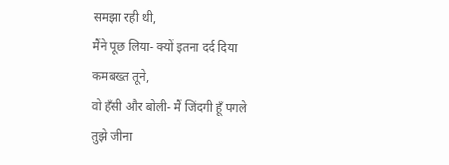समझा रही थी,
मैंने पूछ लिया- क्यों इतना दर्द दिया
कमबख्त तूने,
वो हँसी और बोली- मैं जिंदगी हूँ पगले
तुझे जीना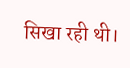सिखा रही थी।